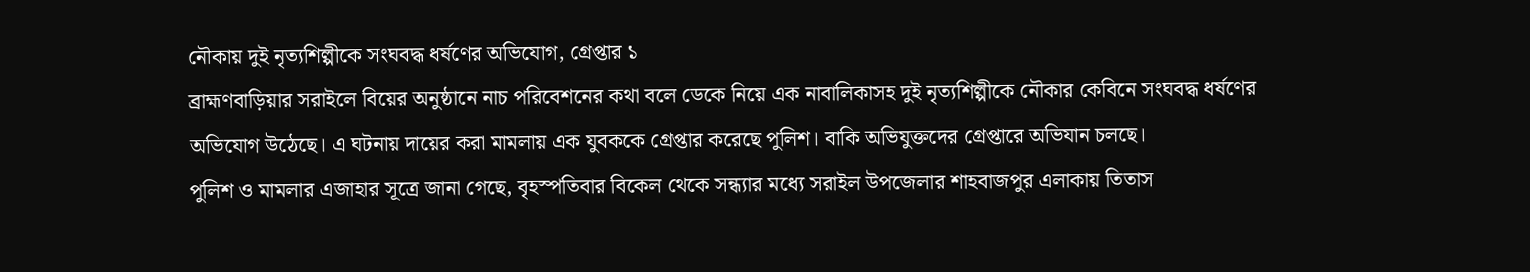নৌকায় দুই নৃত্যশিল্পীকে সংঘবদ্ধ ধর্ষণের অভিযোগ, গ্রেপ্তার ১
ব্রাহ্মণবাড়িয়ার সরাইলে বিয়ের অনুষ্ঠানে নাচ পরিবেশনের কথা বলে ডেকে নিয়ে এক নাবালিকাসহ দুই নৃত্যশিল্পীকে নৌকার কেবিনে সংঘবদ্ধ ধর্ষণের অভিযোগ উঠেছে। এ ঘটনায় দায়ের করা মামলায় এক যুবককে গ্রেপ্তার করেছে পুলিশ। বাকি অভিযুক্তদের গ্রেপ্তারে অভিযান চলছে।
পুলিশ ও মামলার এজাহার সূত্রে জানা গেছে, বৃহস্পতিবার বিকেল থেকে সন্ধ্যার মধ্যে সরাইল উপজেলার শাহবাজপুর এলাকায় তিতাস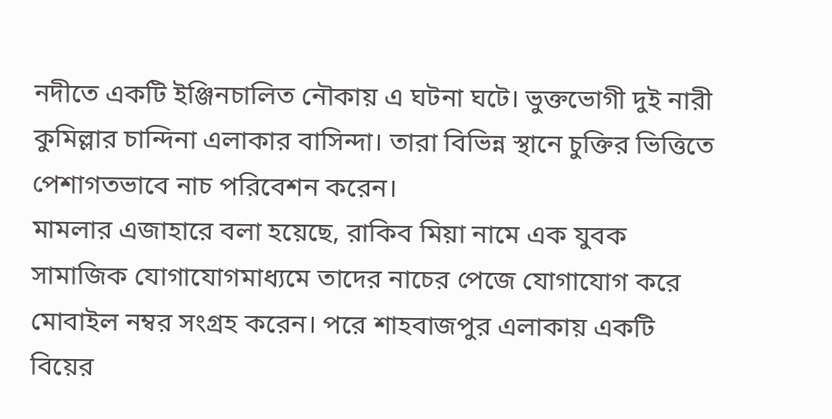নদীতে একটি ইঞ্জিনচালিত নৌকায় এ ঘটনা ঘটে। ভুক্তভোগী দুই নারী কুমিল্লার চান্দিনা এলাকার বাসিন্দা। তারা বিভিন্ন স্থানে চুক্তির ভিত্তিতে পেশাগতভাবে নাচ পরিবেশন করেন।
মামলার এজাহারে বলা হয়েছে, রাকিব মিয়া নামে এক যুবক সামাজিক যোগাযোগমাধ্যমে তাদের নাচের পেজে যোগাযোগ করে মোবাইল নম্বর সংগ্রহ করেন। পরে শাহবাজপুর এলাকায় একটি বিয়ের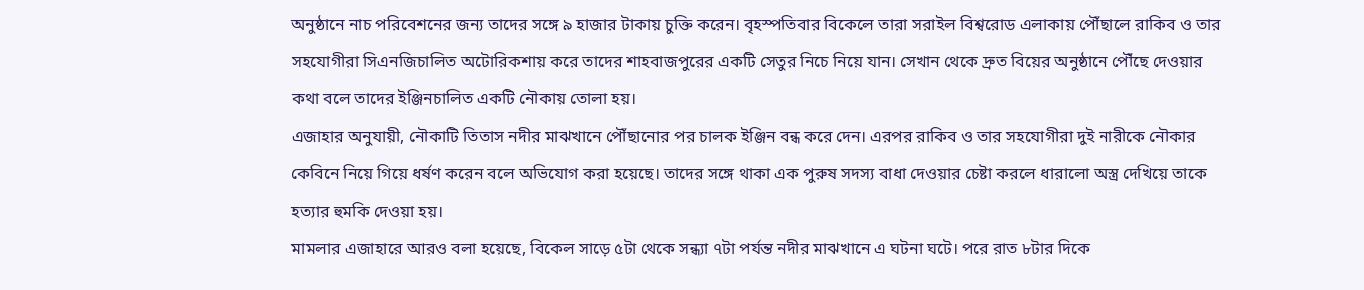অনুষ্ঠানে নাচ পরিবেশনের জন্য তাদের সঙ্গে ৯ হাজার টাকায় চুক্তি করেন। বৃহস্পতিবার বিকেলে তারা সরাইল বিশ্বরোড এলাকায় পৌঁছালে রাকিব ও তার সহযোগীরা সিএনজিচালিত অটোরিকশায় করে তাদের শাহবাজপুরের একটি সেতুর নিচে নিয়ে যান। সেখান থেকে দ্রুত বিয়ের অনুষ্ঠানে পৌঁছে দেওয়ার কথা বলে তাদের ইঞ্জিনচালিত একটি নৌকায় তোলা হয়।
এজাহার অনুযায়ী, নৌকাটি তিতাস নদীর মাঝখানে পৌঁছানোর পর চালক ইঞ্জিন বন্ধ করে দেন। এরপর রাকিব ও তার সহযোগীরা দুই নারীকে নৌকার কেবিনে নিয়ে গিয়ে ধর্ষণ করেন বলে অভিযোগ করা হয়েছে। তাদের সঙ্গে থাকা এক পুরুষ সদস্য বাধা দেওয়ার চেষ্টা করলে ধারালো অস্ত্র দেখিয়ে তাকে হত্যার হুমকি দেওয়া হয়।
মামলার এজাহারে আরও বলা হয়েছে, বিকেল সাড়ে ৫টা থেকে সন্ধ্যা ৭টা পর্যন্ত নদীর মাঝখানে এ ঘটনা ঘটে। পরে রাত ৮টার দিকে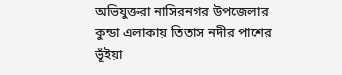অভিযুক্তরা নাসিরনগর উপজেলার কুন্ডা এলাকায় তিতাস নদীর পাশের ভূঁইয়া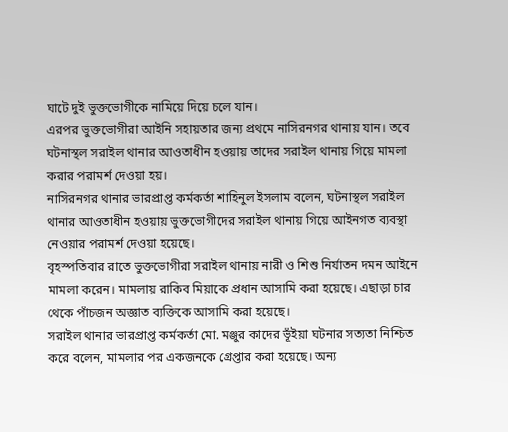ঘাটে দুই ভুক্তভোগীকে নামিয়ে দিয়ে চলে যান।
এরপর ভুক্তভোগীরা আইনি সহায়তার জন্য প্রথমে নাসিরনগর থানায় যান। তবে ঘটনাস্থল সরাইল থানার আওতাধীন হওয়ায় তাদের সরাইল থানায় গিয়ে মামলা করার পরামর্শ দেওয়া হয়।
নাসিরনগর থানার ভারপ্রাপ্ত কর্মকর্তা শাহিনুল ইসলাম বলেন, ঘটনাস্থল সরাইল থানার আওতাধীন হওয়ায় ভুক্তভোগীদের সরাইল থানায় গিয়ে আইনগত ব্যবস্থা নেওয়ার পরামর্শ দেওয়া হয়েছে।
বৃহস্পতিবার রাতে ভুক্তভোগীরা সরাইল থানায় নারী ও শিশু নির্যাতন দমন আইনে মামলা করেন। মামলায় রাকিব মিয়াকে প্রধান আসামি করা হয়েছে। এছাড়া চার থেকে পাঁচজন অজ্ঞাত ব্যক্তিকে আসামি করা হয়েছে।
সরাইল থানার ভারপ্রাপ্ত কর্মকর্তা মো. মঞ্জুর কাদের ভূঁইয়া ঘটনার সত্যতা নিশ্চিত করে বলেন, মামলার পর একজনকে গ্রেপ্তার করা হয়েছে। অন্য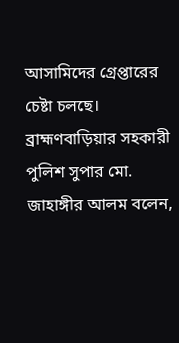আসামিদের গ্রেপ্তারের চেষ্টা চলছে।
ব্রাহ্মণবাড়িয়ার সহকারী পুলিশ সুপার মো. জাহাঙ্গীর আলম বলেন,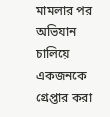মামলার পর অভিযান চালিয়ে একজনকে গ্রেপ্তার করা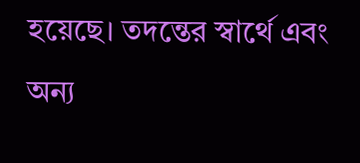হয়েছে। তদন্তের স্বার্থে এবং অন্য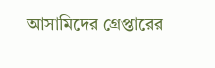আসামিদের গ্রেপ্তারের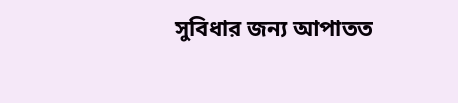সুবিধার জন্য আপাতত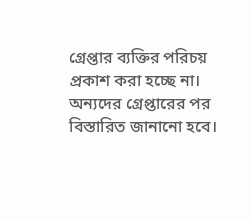গ্রেপ্তার ব্যক্তির পরিচয় প্রকাশ করা হচ্ছে না। অন্যদের গ্রেপ্তারের পর বিস্তারিত জানানো হবে।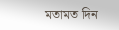মতামত দিন